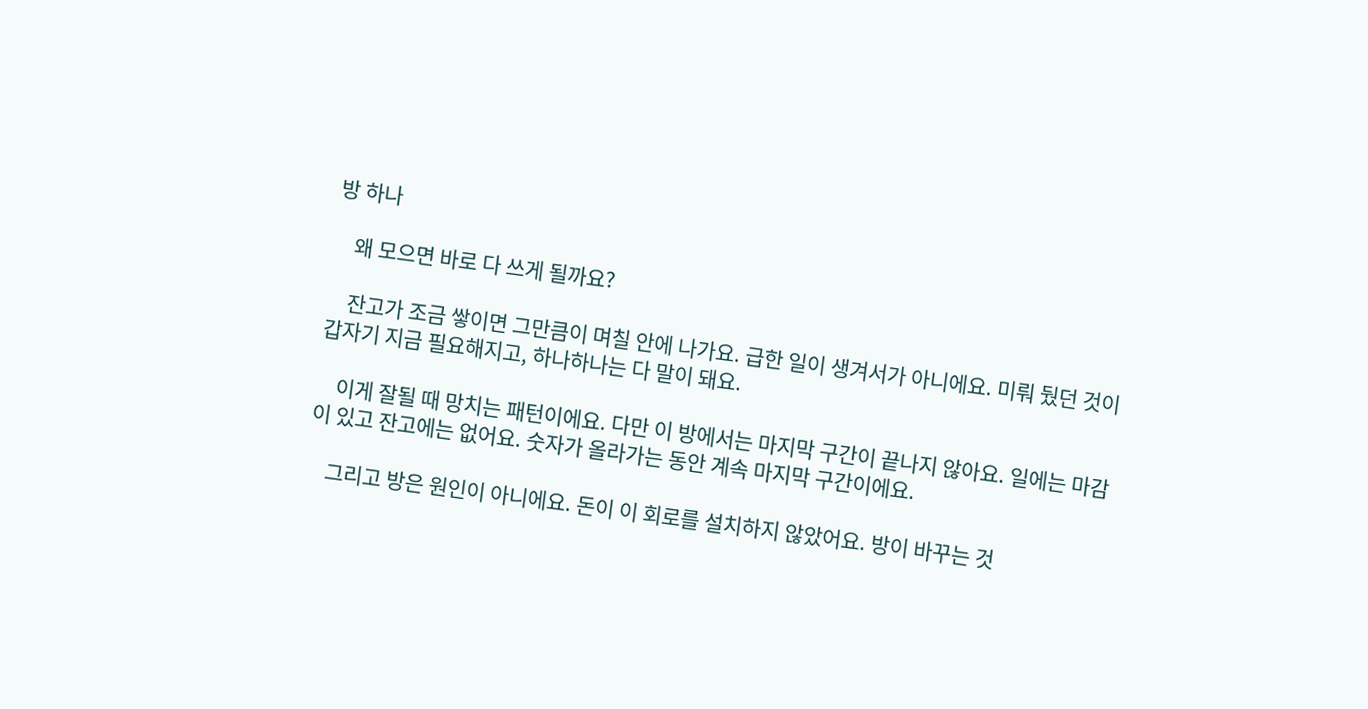방 하나

    왜 모으면 바로 다 쓰게 될까요?

    잔고가 조금 쌓이면 그만큼이 며칠 안에 나가요. 급한 일이 생겨서가 아니에요. 미뤄 뒀던 것이 갑자기 지금 필요해지고, 하나하나는 다 말이 돼요.

    이게 잘될 때 망치는 패턴이에요. 다만 이 방에서는 마지막 구간이 끝나지 않아요. 일에는 마감이 있고 잔고에는 없어요. 숫자가 올라가는 동안 계속 마지막 구간이에요.

    그리고 방은 원인이 아니에요. 돈이 이 회로를 설치하지 않았어요. 방이 바꾸는 것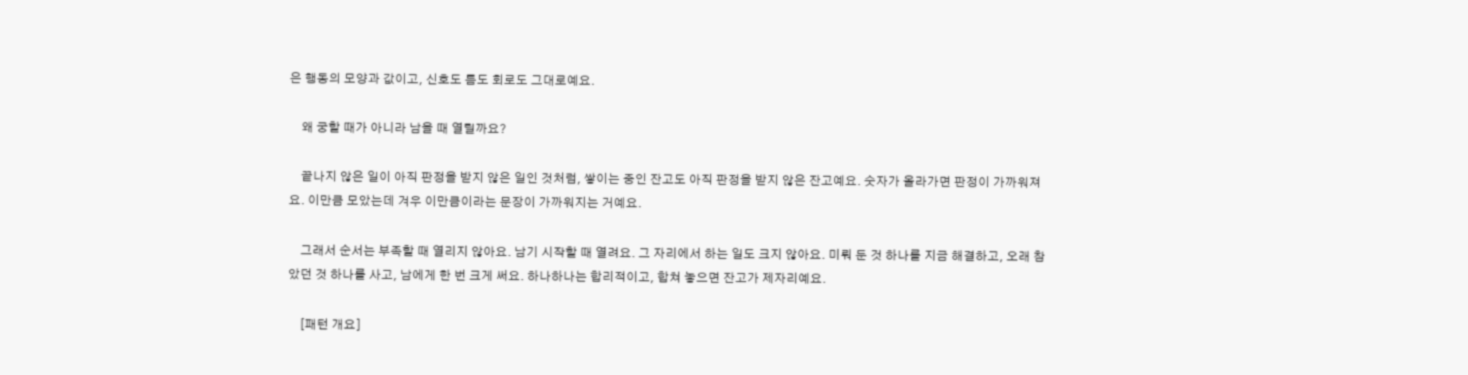은 행동의 모양과 값이고, 신호도 틈도 회로도 그대로예요.

    왜 궁할 때가 아니라 남을 때 열릴까요?

    끝나지 않은 일이 아직 판정을 받지 않은 일인 것처럼, 쌓이는 중인 잔고도 아직 판정을 받지 않은 잔고예요. 숫자가 올라가면 판정이 가까워져요. 이만큼 모았는데 겨우 이만큼이라는 문장이 가까워지는 거예요.

    그래서 순서는 부족할 때 열리지 않아요. 남기 시작할 때 열려요. 그 자리에서 하는 일도 크지 않아요. 미뤄 둔 것 하나를 지금 해결하고, 오래 참았던 것 하나를 사고, 남에게 한 번 크게 써요. 하나하나는 합리적이고, 합쳐 놓으면 잔고가 제자리예요.

    [패턴 개요]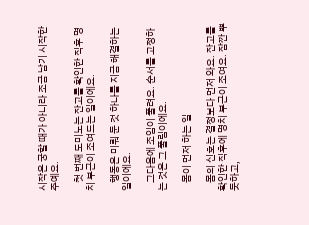시작은 궁할 때가 아니라 조금 남기 시작한 주예요.

    첫 번째 도미노는 잔고를 확인한 직후 명치 부근이 조여드는 일이에요.

    행동은 미뤄 둔 것 하나를 지금 해결하는 일이에요.

    그다음에 조임이 풀려요. 순서를 고정하는 것은 그 풀림이에요.

    몸이 먼저 하는 일

    몸의 신호는 결정보다 먼저 와요. 잔고를 확인한 직후에 명치 부근이 조여요. 잠깐 뿌듯하고,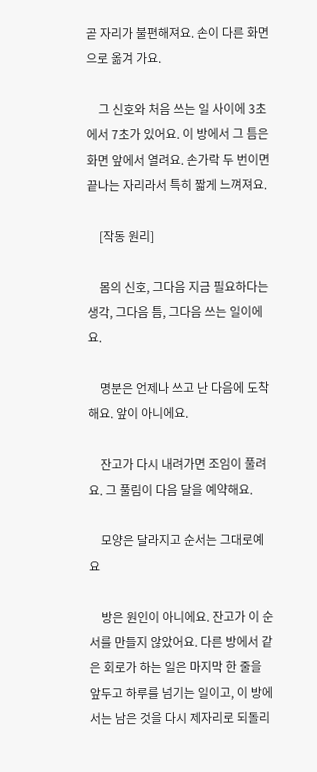곧 자리가 불편해져요. 손이 다른 화면으로 옮겨 가요.

    그 신호와 처음 쓰는 일 사이에 3초에서 7초가 있어요. 이 방에서 그 틈은 화면 앞에서 열려요. 손가락 두 번이면 끝나는 자리라서 특히 짧게 느껴져요.

    [작동 원리]

    몸의 신호, 그다음 지금 필요하다는 생각, 그다음 틈, 그다음 쓰는 일이에요.

    명분은 언제나 쓰고 난 다음에 도착해요. 앞이 아니에요.

    잔고가 다시 내려가면 조임이 풀려요. 그 풀림이 다음 달을 예약해요.

    모양은 달라지고 순서는 그대로예요

    방은 원인이 아니에요. 잔고가 이 순서를 만들지 않았어요. 다른 방에서 같은 회로가 하는 일은 마지막 한 줄을 앞두고 하루를 넘기는 일이고, 이 방에서는 남은 것을 다시 제자리로 되돌리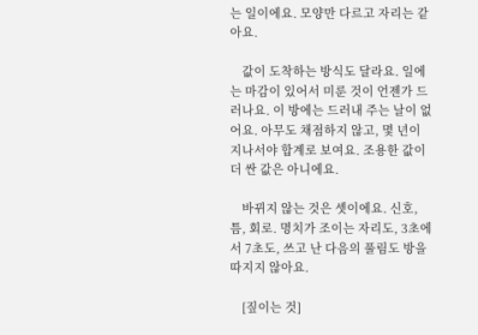는 일이에요. 모양만 다르고 자리는 같아요.

    값이 도착하는 방식도 달라요. 일에는 마감이 있어서 미룬 것이 언젠가 드러나요. 이 방에는 드러내 주는 날이 없어요. 아무도 채점하지 않고, 몇 년이 지나서야 합계로 보여요. 조용한 값이 더 싼 값은 아니에요.

    바뀌지 않는 것은 셋이에요. 신호, 틈, 회로. 명치가 조이는 자리도, 3초에서 7초도, 쓰고 난 다음의 풀림도 방을 따지지 않아요.

    [짚이는 것]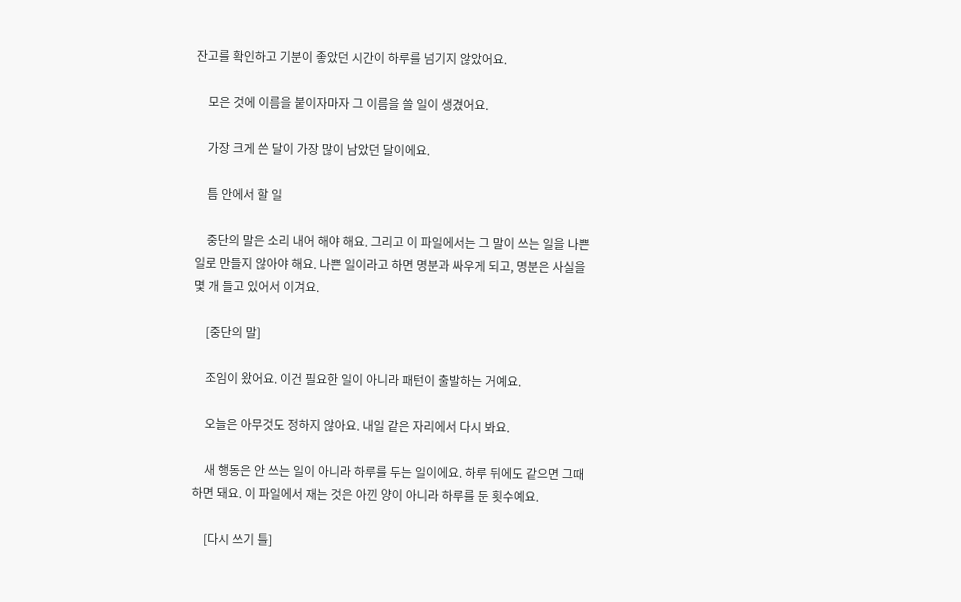잔고를 확인하고 기분이 좋았던 시간이 하루를 넘기지 않았어요.

    모은 것에 이름을 붙이자마자 그 이름을 쓸 일이 생겼어요.

    가장 크게 쓴 달이 가장 많이 남았던 달이에요.

    틈 안에서 할 일

    중단의 말은 소리 내어 해야 해요. 그리고 이 파일에서는 그 말이 쓰는 일을 나쁜 일로 만들지 않아야 해요. 나쁜 일이라고 하면 명분과 싸우게 되고, 명분은 사실을 몇 개 들고 있어서 이겨요.

    [중단의 말]

    조임이 왔어요. 이건 필요한 일이 아니라 패턴이 출발하는 거예요.

    오늘은 아무것도 정하지 않아요. 내일 같은 자리에서 다시 봐요.

    새 행동은 안 쓰는 일이 아니라 하루를 두는 일이에요. 하루 뒤에도 같으면 그때 하면 돼요. 이 파일에서 재는 것은 아낀 양이 아니라 하루를 둔 횟수예요.

    [다시 쓰기 틀]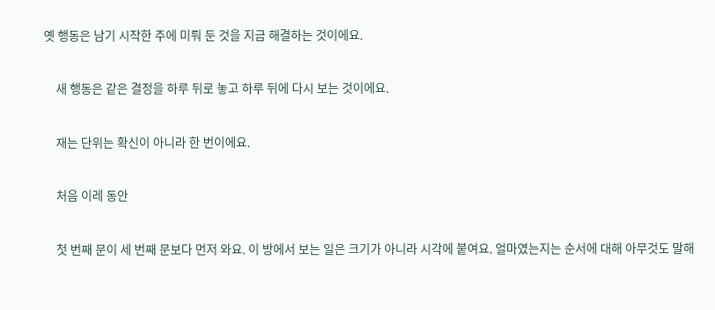옛 행동은 남기 시작한 주에 미뤄 둔 것을 지금 해결하는 것이에요.

    새 행동은 같은 결정을 하루 뒤로 놓고 하루 뒤에 다시 보는 것이에요.

    재는 단위는 확신이 아니라 한 번이에요.

    처음 이레 동안

    첫 번째 문이 세 번째 문보다 먼저 와요. 이 방에서 보는 일은 크기가 아니라 시각에 붙여요. 얼마였는지는 순서에 대해 아무것도 말해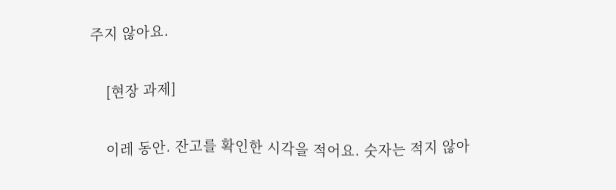주지 않아요.

    [현장 과제]

    이레 동안. 잔고를 확인한 시각을 적어요. 숫자는 적지 않아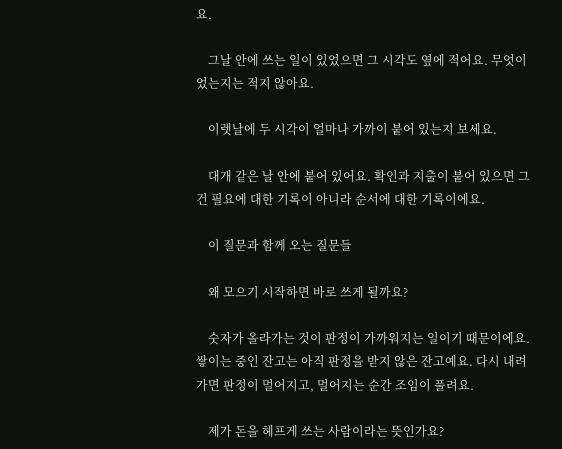요.

    그날 안에 쓰는 일이 있었으면 그 시각도 옆에 적어요. 무엇이었는지는 적지 않아요.

    이렛날에 두 시각이 얼마나 가까이 붙어 있는지 보세요.

    대개 같은 날 안에 붙어 있어요. 확인과 지출이 붙어 있으면 그건 필요에 대한 기록이 아니라 순서에 대한 기록이에요.

    이 질문과 함께 오는 질문들

    왜 모으기 시작하면 바로 쓰게 될까요?

    숫자가 올라가는 것이 판정이 가까워지는 일이기 때문이에요. 쌓이는 중인 잔고는 아직 판정을 받지 않은 잔고예요. 다시 내려가면 판정이 멀어지고, 멀어지는 순간 조임이 풀려요.

    제가 돈을 헤프게 쓰는 사람이라는 뜻인가요?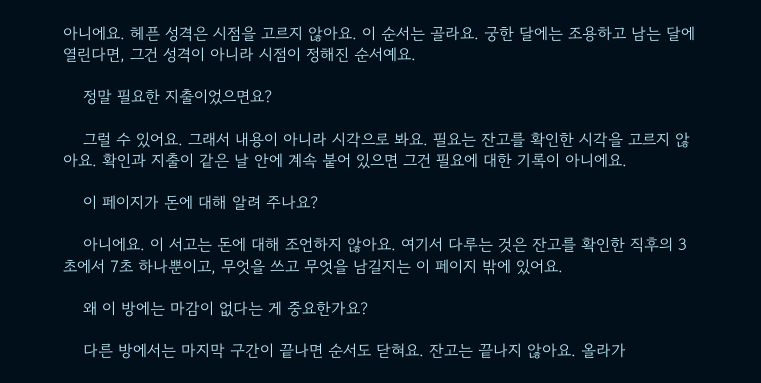아니에요. 헤픈 성격은 시점을 고르지 않아요. 이 순서는 골라요. 궁한 달에는 조용하고 남는 달에 열린다면, 그건 성격이 아니라 시점이 정해진 순서예요.

    정말 필요한 지출이었으면요?

    그럴 수 있어요. 그래서 내용이 아니라 시각으로 봐요. 필요는 잔고를 확인한 시각을 고르지 않아요. 확인과 지출이 같은 날 안에 계속 붙어 있으면 그건 필요에 대한 기록이 아니에요.

    이 페이지가 돈에 대해 알려 주나요?

    아니에요. 이 서고는 돈에 대해 조언하지 않아요. 여기서 다루는 것은 잔고를 확인한 직후의 3초에서 7초 하나뿐이고, 무엇을 쓰고 무엇을 남길지는 이 페이지 밖에 있어요.

    왜 이 방에는 마감이 없다는 게 중요한가요?

    다른 방에서는 마지막 구간이 끝나면 순서도 닫혀요. 잔고는 끝나지 않아요. 올라가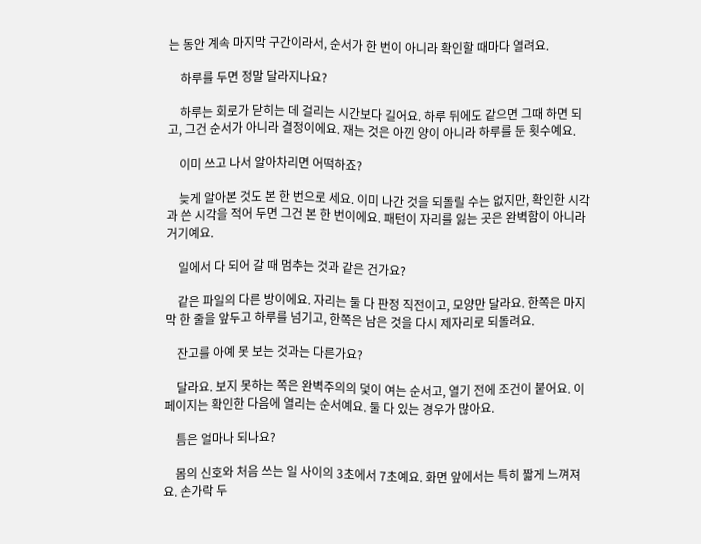는 동안 계속 마지막 구간이라서, 순서가 한 번이 아니라 확인할 때마다 열려요.

    하루를 두면 정말 달라지나요?

    하루는 회로가 닫히는 데 걸리는 시간보다 길어요. 하루 뒤에도 같으면 그때 하면 되고, 그건 순서가 아니라 결정이에요. 재는 것은 아낀 양이 아니라 하루를 둔 횟수예요.

    이미 쓰고 나서 알아차리면 어떡하죠?

    늦게 알아본 것도 본 한 번으로 세요. 이미 나간 것을 되돌릴 수는 없지만, 확인한 시각과 쓴 시각을 적어 두면 그건 본 한 번이에요. 패턴이 자리를 잃는 곳은 완벽함이 아니라 거기예요.

    일에서 다 되어 갈 때 멈추는 것과 같은 건가요?

    같은 파일의 다른 방이에요. 자리는 둘 다 판정 직전이고, 모양만 달라요. 한쪽은 마지막 한 줄을 앞두고 하루를 넘기고, 한쪽은 남은 것을 다시 제자리로 되돌려요.

    잔고를 아예 못 보는 것과는 다른가요?

    달라요. 보지 못하는 쪽은 완벽주의의 덫이 여는 순서고, 열기 전에 조건이 붙어요. 이 페이지는 확인한 다음에 열리는 순서예요. 둘 다 있는 경우가 많아요.

    틈은 얼마나 되나요?

    몸의 신호와 처음 쓰는 일 사이의 3초에서 7초예요. 화면 앞에서는 특히 짧게 느껴져요. 손가락 두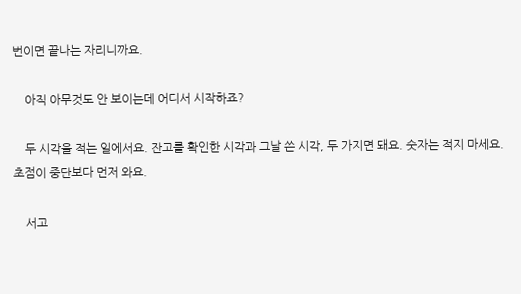번이면 끝나는 자리니까요.

    아직 아무것도 안 보이는데 어디서 시작하죠?

    두 시각을 적는 일에서요. 잔고를 확인한 시각과 그날 쓴 시각, 두 가지면 돼요. 숫자는 적지 마세요. 초점이 중단보다 먼저 와요.

    서고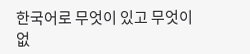한국어로 무엇이 있고 무엇이 없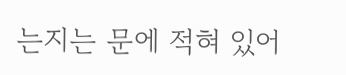는지는 문에 적혀 있어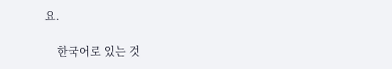요.

    한국어로 있는 것